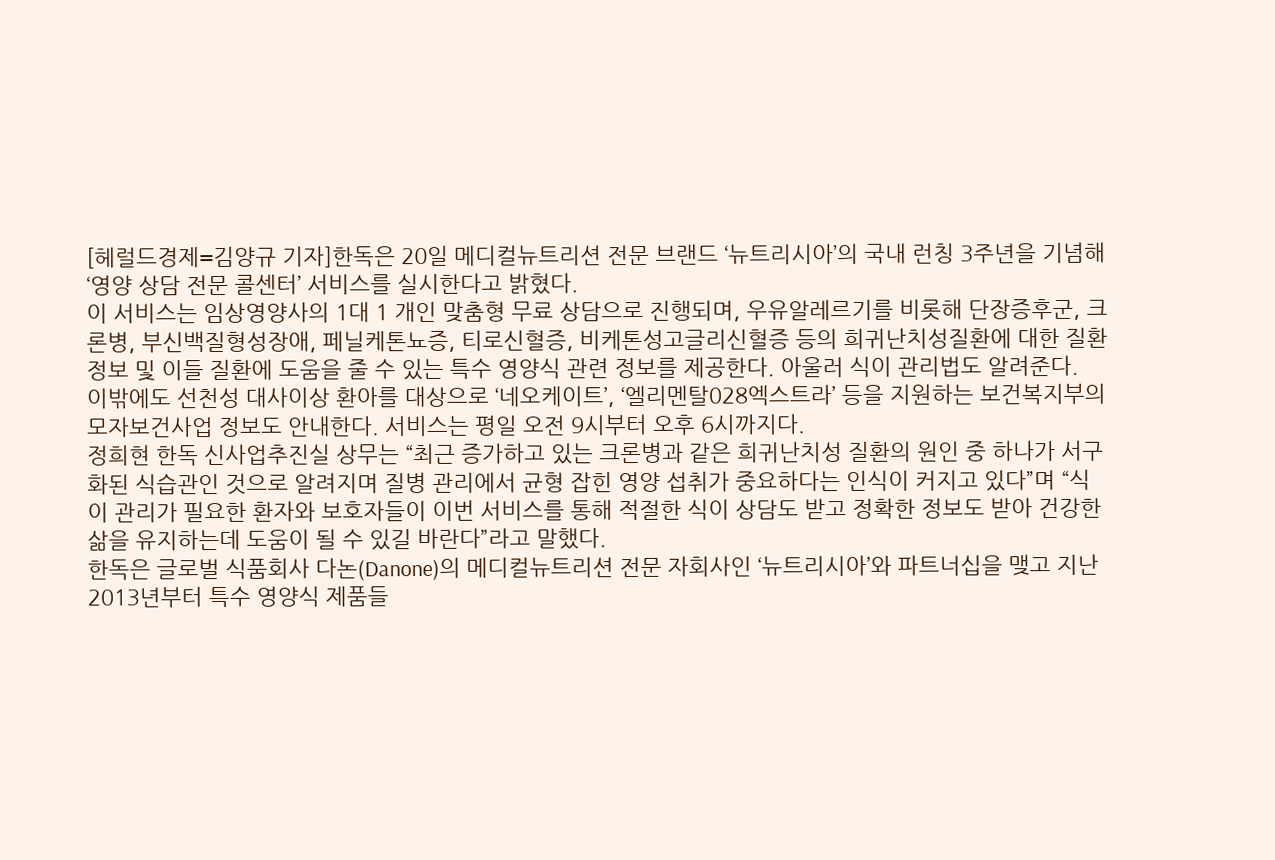[헤럴드경제=김양규 기자]한독은 20일 메디컬뉴트리션 전문 브랜드 ‘뉴트리시아’의 국내 런칭 3주년을 기념해 ‘영양 상담 전문 콜센터’ 서비스를 실시한다고 밝혔다.
이 서비스는 임상영양사의 1대 1 개인 맞춤형 무료 상담으로 진행되며, 우유알레르기를 비롯해 단장증후군, 크론병, 부신백질형성장애, 페닐케톤뇨증, 티로신혈증, 비케톤성고글리신혈증 등의 희귀난치성질환에 대한 질환 정보 및 이들 질환에 도움을 줄 수 있는 특수 영양식 관련 정보를 제공한다. 아울러 식이 관리법도 알려준다.
이밖에도 선천성 대사이상 환아를 대상으로 ‘네오케이트’, ‘엘리멘탈028엑스트라’ 등을 지원하는 보건복지부의 모자보건사업 정보도 안내한다. 서비스는 평일 오전 9시부터 오후 6시까지다.
정희현 한독 신사업추진실 상무는 “최근 증가하고 있는 크론병과 같은 희귀난치성 질환의 원인 중 하나가 서구화된 식습관인 것으로 알려지며 질병 관리에서 균형 잡힌 영양 섭취가 중요하다는 인식이 커지고 있다”며 “식이 관리가 필요한 환자와 보호자들이 이번 서비스를 통해 적절한 식이 상담도 받고 정확한 정보도 받아 건강한 삶을 유지하는데 도움이 될 수 있길 바란다”라고 말했다.
한독은 글로벌 식품회사 다논(Danone)의 메디컬뉴트리션 전문 자회사인 ‘뉴트리시아’와 파트너십을 맺고 지난 2013년부터 특수 영양식 제품들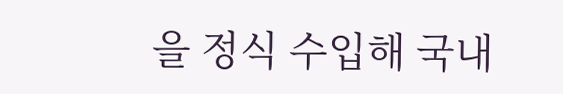을 정식 수입해 국내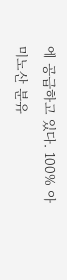에 공급하고 있다. 100% 아미노산 분유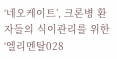‘네오케이트’, 크론병 환자들의 식이관리를 위한 ‘엘리멘탈028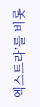엑스트라’를 비롯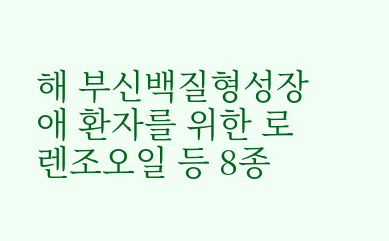해 부신백질형성장애 환자를 위한 로렌조오일 등 8종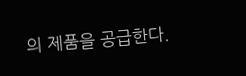의 제품을 공급한다.